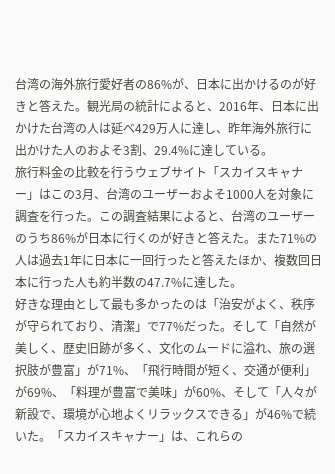台湾の海外旅行愛好者の86%が、日本に出かけるのが好きと答えた。観光局の統計によると、2016年、日本に出かけた台湾の人は延べ429万人に達し、昨年海外旅行に出かけた人のおよそ3割、29.4%に達している。
旅行料金の比較を行うウェブサイト「スカイスキャナー」はこの3月、台湾のユーザーおよそ1000人を対象に調査を行った。この調査結果によると、台湾のユーザーのうち86%が日本に行くのが好きと答えた。また71%の人は過去1年に日本に一回行ったと答えたほか、複数回日本に行った人も約半数の47.7%に達した。
好きな理由として最も多かったのは「治安がよく、秩序が守られており、清潔」で77%だった。そして「自然が美しく、歴史旧跡が多く、文化のムードに溢れ、旅の選択肢が豊富」が71%、「飛行時間が短く、交通が便利」が69%、「料理が豊富で美味」が60%、そして「人々が新設で、環境が心地よくリラックスできる」が46%で続いた。「スカイスキャナー」は、これらの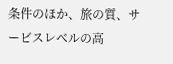条件のほか、旅の質、サービスレベルの高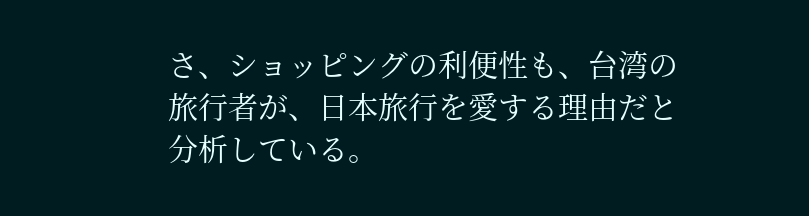さ、ショッピングの利便性も、台湾の旅行者が、日本旅行を愛する理由だと分析している。